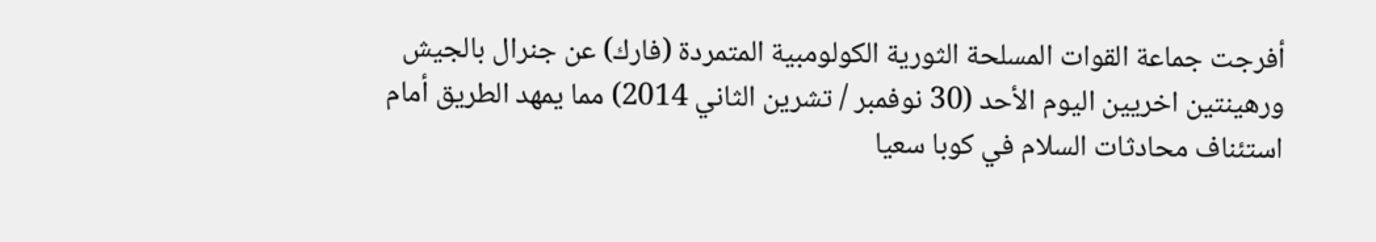أفرجت جماعة القوات المسلحة الثورية الكولومبية المتمردة (فارك) عن جنرال بالجيش ورهينتين اخريين اليوم الأحد (30 نوفمبر / تشرين الثاني 2014) مما يمهد الطريق أمام استئناف محادثات السلام في كوبا سعيا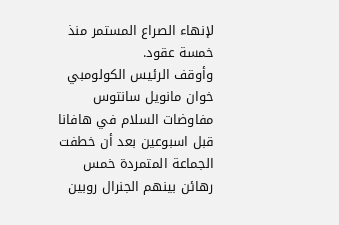لإنهاء الصراع المستمر منذ خمسة عقود.
وأوقف الرئيس الكولومبي خوان مانويل سانتوس مفاوضات السلام في هافانا قبل اسبوعين بعد أن خطفت الجماعة المتمردة خمس رهائن بينهم الجنرال روبين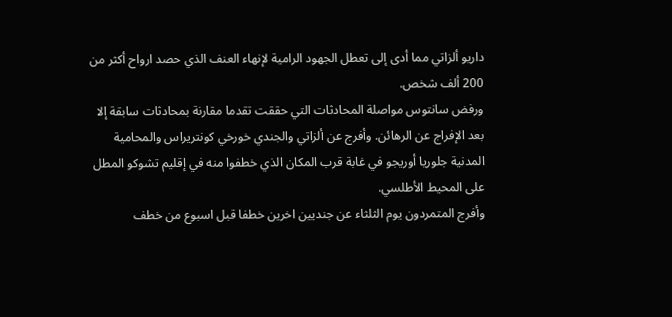داريو ألزاتي مما أدى إلى تعطل الجهود الرامية لإنهاء العنف الذي حصد ارواح أكثر من 200 ألف شخص.
ورفض سانتوس مواصلة المحادثات التي حققت تقدما مقارنة بمحادثات سابقة إلا بعد الإفراج عن الرهائن. وأفرج عن ألزاتي والجندي خورخي كونتريراس والمحامية المدنية جلوريا أوريجو في غابة قرب المكان الذي خطفوا منه في إقليم تشوكو المطل على المحيط الأطلسي.
وأفرج المتمردون يوم الثلثاء عن جنديين اخرين خطفا قبل اسبوع من خطف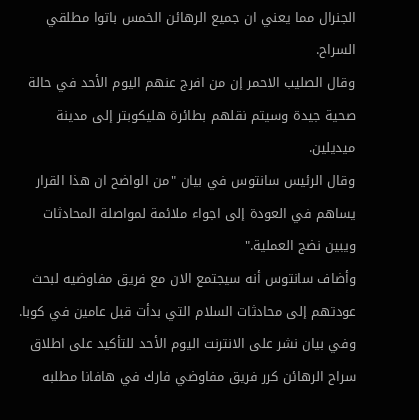الجنرال مما يعني ان جميع الرهائن الخمس باتوا مطلقي السراح.
وقال الصليب الاحمر إن من افرج عنهم اليوم الأحد في حالة صحية جيدة وسيتم نقلهم بطائرة هليكوبتر إلى مدينة ميديلين.
وقال الرئيس سانتوس في بيان "من الواضح ان هذا القرار يساهم في العودة إلى اجواء ملائمة لمواصلة المحادثات ويبين نضج العملية."
وأضاف سانتوس أنه سيجتمع الان مع فريق مفاوضيه لبحث عودتهم إلى محادثات السلام التي بدأت قبل عامين في كوبا.
وفي بيان نشر على الانترنت اليوم الأحد للتأكيد على اطلاق سراح الرهائن كرر فريق مفاوضي فارك في هافانا مطلبه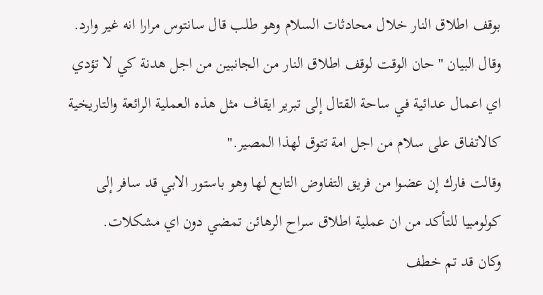بوقف اطلاق النار خلال محادثات السلام وهو طلب قال سانتوس مرارا انه غير وارد.
وقال البيان "حان الوقت لوقف اطلاق النار من الجانبين من اجل هدنة كي لا تؤدي اي اعمال عدائية في ساحة القتال إلى تبرير ايقاف مثل هذه العملية الرائعة والتاريخية كالاتفاق على سلام من اجل امة تتوق لهذا المصير."
وقالت فارك إن عضوا من فريق التفاوض التابع لها وهو باستور الابي قد سافر إلى كولومبيا للتأكد من ان عملية اطلاق سراح الرهائن تمضي دون اي مشكلات.
وكان قد تم خطف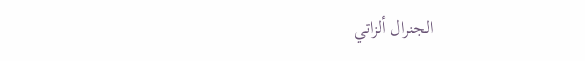الجنرال ألزاتي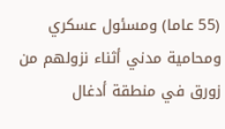(55 عاما) ومسئول عسكري ومحامية مدني أثناء نزولهم من زورق في منطقة أدغال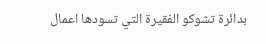بدائرة تشوكو الفقيرة التي تسودها اعمال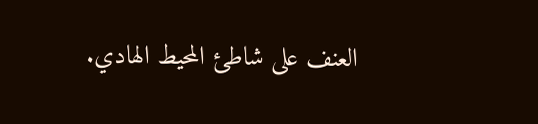العنف على شاطئ المحيط الهادي.